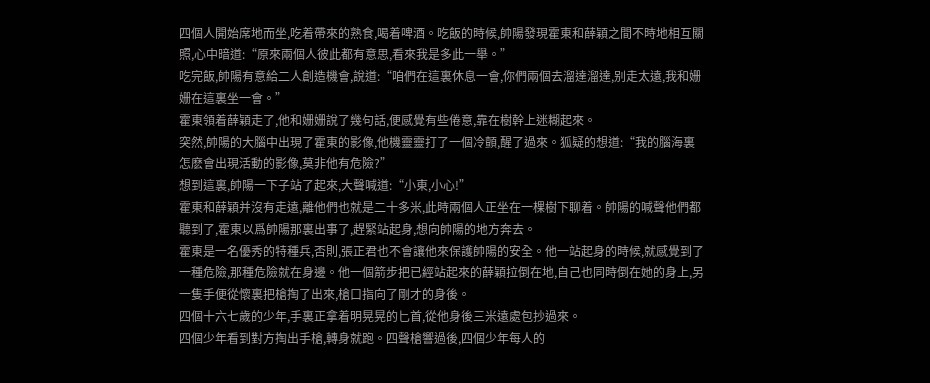四個人開始席地而坐,吃着帶來的熟食,喝着啤酒。吃飯的時候,帥陽發現霍東和薛穎之間不時地相互關照,心中暗道:“原來兩個人彼此都有意思,看來我是多此一舉。”
吃完飯,帥陽有意給二人創造機會,說道:“咱們在這裏休息一會,你們兩個去溜達溜達,别走太遠,我和姗姗在這裏坐一會。”
霍東領着薛穎走了,他和姗姗說了幾句話,便感覺有些倦意,靠在樹幹上迷糊起來。
突然,帥陽的大腦中出現了霍東的影像,他機靈靈打了一個冷顫,醒了過來。狐疑的想道:“我的腦海裏怎麽會出現活動的影像,莫非他有危險?”
想到這裏,帥陽一下子站了起來,大聲喊道:“小東,小心!”
霍東和薛穎并沒有走遠,離他們也就是二十多米,此時兩個人正坐在一棵樹下聊着。帥陽的喊聲他們都聽到了,霍東以爲帥陽那裏出事了,趕緊站起身,想向帥陽的地方奔去。
霍東是一名優秀的特種兵,否則,張正君也不會讓他來保護帥陽的安全。他一站起身的時候,就感覺到了一種危險,那種危險就在身邊。他一個箭步把已經站起來的薛穎拉倒在地,自己也同時倒在她的身上,另一隻手便從懷裏把槍掏了出來,槍口指向了剛才的身後。
四個十六七歲的少年,手裏正拿着明晃晃的匕首,從他身後三米遠處包抄過來。
四個少年看到對方掏出手槍,轉身就跑。四聲槍響過後,四個少年每人的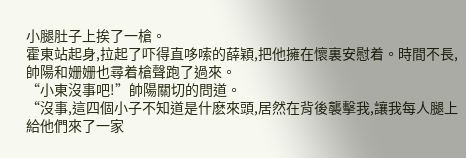小腿肚子上挨了一槍。
霍東站起身,拉起了吓得直哆嗦的薛穎,把他擁在懷裏安慰着。時間不長,帥陽和姗姗也尋着槍聲跑了過來。
“小東沒事吧!”帥陽關切的問道。
“沒事,這四個小子不知道是什麽來頭,居然在背後襲擊我,讓我每人腿上給他們來了一家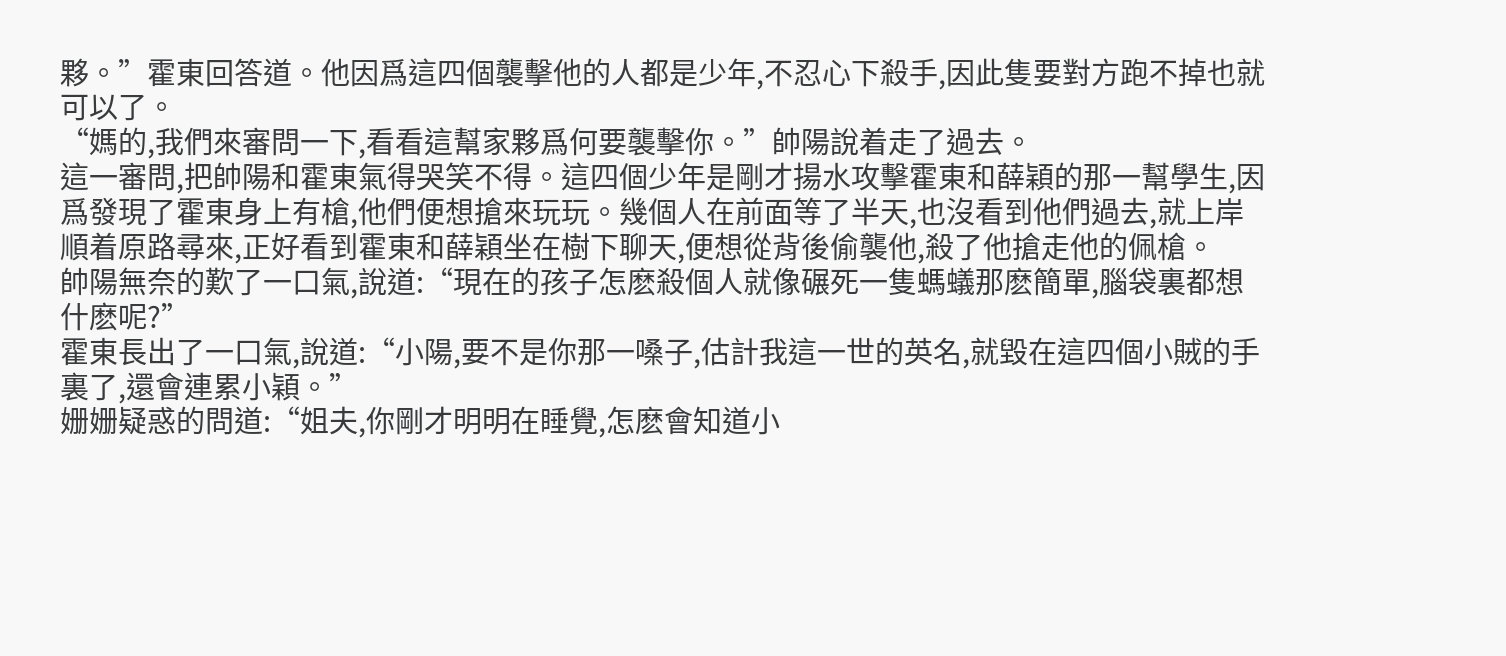夥。”霍東回答道。他因爲這四個襲擊他的人都是少年,不忍心下殺手,因此隻要對方跑不掉也就可以了。
“媽的,我們來審問一下,看看這幫家夥爲何要襲擊你。”帥陽說着走了過去。
這一審問,把帥陽和霍東氣得哭笑不得。這四個少年是剛才揚水攻擊霍東和薛穎的那一幫學生,因爲發現了霍東身上有槍,他們便想搶來玩玩。幾個人在前面等了半天,也沒看到他們過去,就上岸順着原路尋來,正好看到霍東和薛穎坐在樹下聊天,便想從背後偷襲他,殺了他搶走他的佩槍。
帥陽無奈的歎了一口氣,說道:“現在的孩子怎麽殺個人就像碾死一隻螞蟻那麽簡單,腦袋裏都想什麽呢?”
霍東長出了一口氣,說道:“小陽,要不是你那一嗓子,估計我這一世的英名,就毀在這四個小賊的手裏了,還會連累小穎。”
姗姗疑惑的問道:“姐夫,你剛才明明在睡覺,怎麽會知道小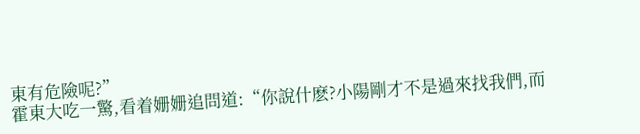東有危險呢?”
霍東大吃一驚,看着姗姗追問道:“你說什麽?小陽剛才不是過來找我們,而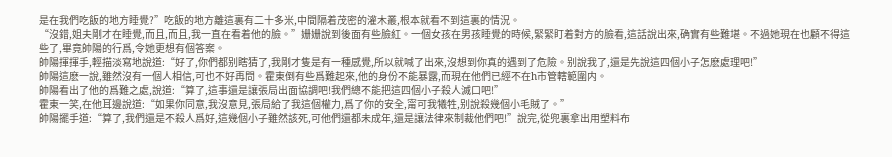是在我們吃飯的地方睡覺?”吃飯的地方離這裏有二十多米,中間隔着茂密的灌木叢,根本就看不到這裏的情況。
“沒錯,姐夫剛才在睡覺,而且,而且,我一直在看着他的臉。”姗姗說到後面有些臉紅。一個女孩在男孩睡覺的時候,緊緊盯着對方的臉看,這話說出來,确實有些難堪。不過她現在也顧不得這些了,畢竟帥陽的行爲,令她更想有個答案。
帥陽揮揮手,輕描淡寫地說道:“好了,你們都别瞎猜了,我剛才隻是有一種感覺,所以就喊了出來,沒想到你真的遇到了危險。别說我了,還是先說這四個小子怎麽處理吧!”
帥陽這麽一說,雖然沒有一個人相信,可也不好再問。霍東倒有些爲難起來,他的身份不能暴露,而現在他們已經不在h市管轄範圍内。
帥陽看出了他的爲難之處,說道:“算了,這事還是讓張局出面協調吧!我們總不能把這四個小子殺人滅口吧!”
霍東一笑,在他耳邊說道:“如果你同意,我沒意見,張局給了我這個權力,爲了你的安全,甯可我犧牲,别說殺幾個小毛賊了。”
帥陽擺手道:“算了,我們還是不殺人爲好,這幾個小子雖然該死,可他們還都未成年,還是讓法律來制裁他們吧!”說完,從兜裏拿出用塑料布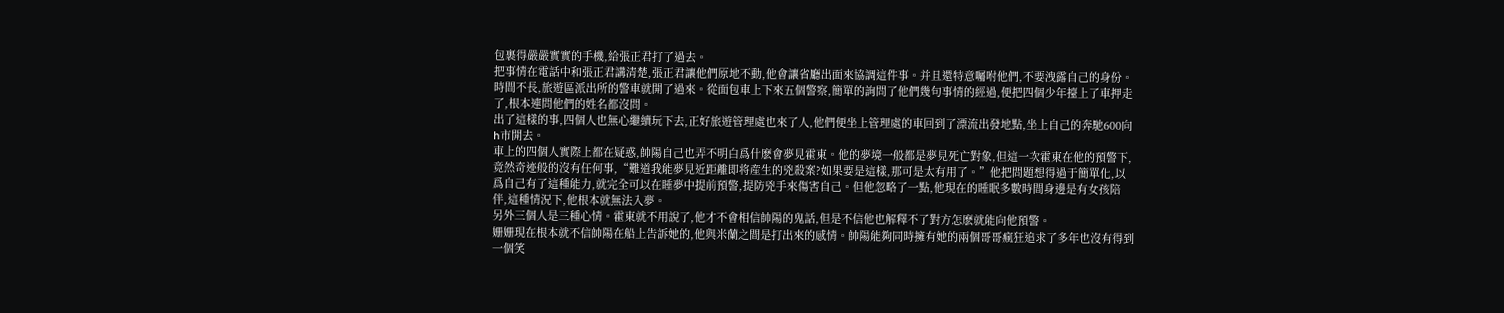包裹得嚴嚴實實的手機,給張正君打了過去。
把事情在電話中和張正君講清楚,張正君讓他們原地不動,他會讓省廳出面來協調這件事。并且還特意囑咐他們,不要洩露自己的身份。
時間不長,旅遊區派出所的警車就開了過來。從面包車上下來五個警察,簡單的詢問了他們幾句事情的經過,便把四個少年擡上了車押走了,根本連問他們的姓名都沒問。
出了這樣的事,四個人也無心繼續玩下去,正好旅遊管理處也來了人,他們便坐上管理處的車回到了漂流出發地點,坐上自己的奔馳600向h市開去。
車上的四個人實際上都在疑惑,帥陽自己也弄不明白爲什麽會夢見霍東。他的夢境一般都是夢見死亡對象,但這一次霍東在他的預警下,竟然奇迹般的沒有任何事,“難道我能夢見近距離即将産生的兇殺案?如果要是這樣,那可是太有用了。”他把問題想得過于簡單化,以爲自己有了這種能力,就完全可以在睡夢中提前預警,提防兇手來傷害自己。但他忽略了一點,他現在的睡眠多數時間身邊是有女孩陪伴,這種情況下,他根本就無法入夢。
另外三個人是三種心情。霍東就不用說了,他才不會相信帥陽的鬼話,但是不信他也解釋不了對方怎麽就能向他預警。
姗姗現在根本就不信帥陽在船上告訴她的,他與米蘭之間是打出來的感情。帥陽能夠同時擁有她的兩個哥哥瘋狂追求了多年也沒有得到一個笑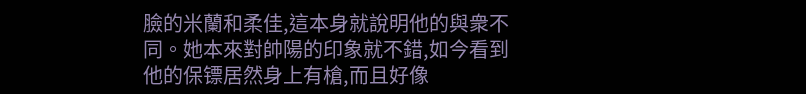臉的米蘭和柔佳,這本身就說明他的與衆不同。她本來對帥陽的印象就不錯,如今看到他的保镖居然身上有槍,而且好像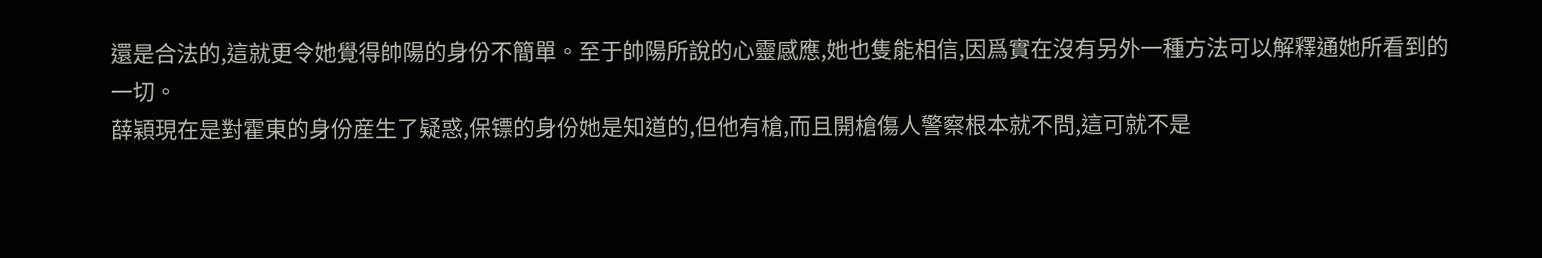還是合法的,這就更令她覺得帥陽的身份不簡單。至于帥陽所說的心靈感應,她也隻能相信,因爲實在沒有另外一種方法可以解釋通她所看到的一切。
薛穎現在是對霍東的身份産生了疑惑,保镖的身份她是知道的,但他有槍,而且開槍傷人警察根本就不問,這可就不是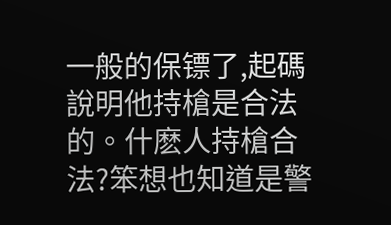一般的保镖了,起碼說明他持槍是合法的。什麽人持槍合法?笨想也知道是警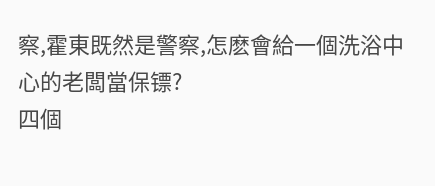察,霍東既然是警察,怎麽會給一個洗浴中心的老闆當保镖?
四個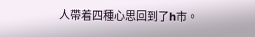人帶着四種心思回到了h市。